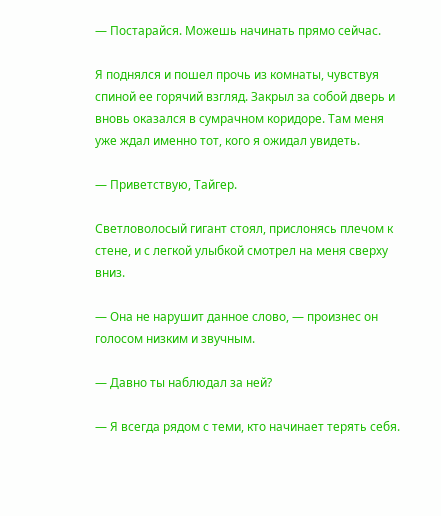— Постарайся. Можешь начинать прямо сейчас.

Я поднялся и пошел прочь из комнаты, чувствуя спиной ее горячий взгляд. Закрыл за собой дверь и вновь оказался в сумрачном коридоре. Там меня уже ждал именно тот, кого я ожидал увидеть.

— Приветствую, Тайгер.

Светловолосый гигант стоял, прислонясь плечом к стене, и с легкой улыбкой смотрел на меня сверху вниз.

— Она не нарушит данное слово, — произнес он голосом низким и звучным.

— Давно ты наблюдал за ней?

— Я всегда рядом с теми, кто начинает терять себя.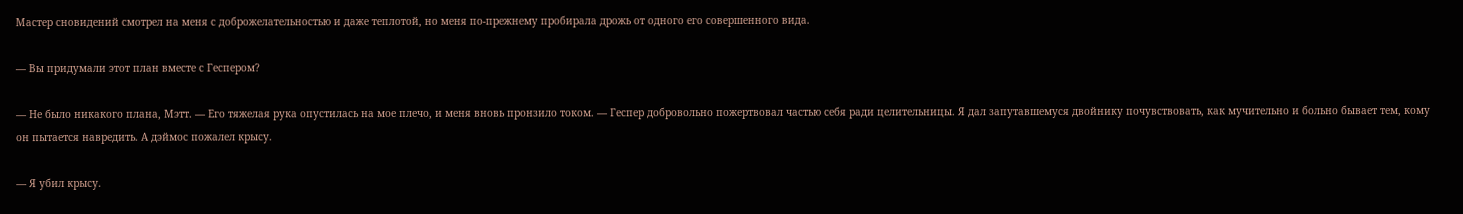Мастер сновидений смотрел на меня с доброжелательностью и даже теплотой, но меня по-прежнему пробирала дрожь от одного его совершенного вида.

— Вы придумали этот план вместе с Геспером?

— Не было никакого плана, Мэтт. — Его тяжелая рука опустилась на мое плечо, и меня вновь пронзило током. — Геспер добровольно пожертвовал частью себя ради целительницы. Я дал запутавшемуся двойнику почувствовать, как мучительно и больно бывает тем, кому он пытается навредить. А дэймос пожалел крысу.

— Я убил крысу.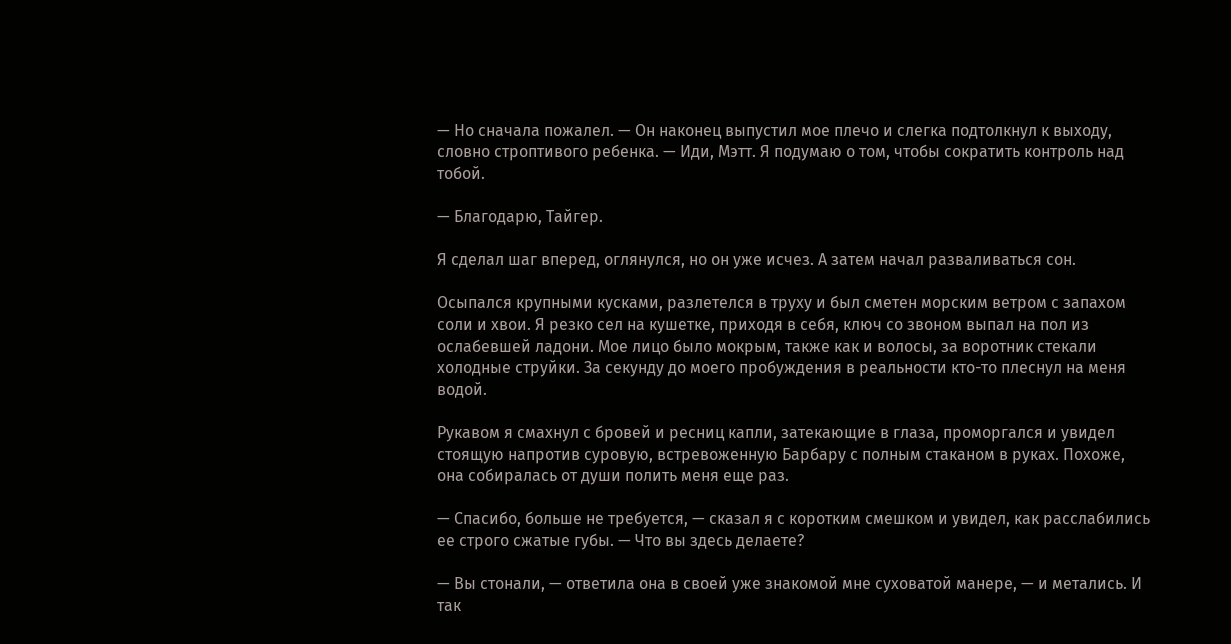— Но сначала пожалел. — Он наконец выпустил мое плечо и слегка подтолкнул к выходу, словно строптивого ребенка. — Иди, Мэтт. Я подумаю о том, чтобы сократить контроль над тобой.

— Благодарю, Тайгер.

Я сделал шаг вперед, оглянулся, но он уже исчез. А затем начал разваливаться сон.

Осыпался крупными кусками, разлетелся в труху и был сметен морским ветром с запахом соли и хвои. Я резко сел на кушетке, приходя в себя, ключ со звоном выпал на пол из ослабевшей ладони. Мое лицо было мокрым, также как и волосы, за воротник стекали холодные струйки. За секунду до моего пробуждения в реальности кто-то плеснул на меня водой.

Рукавом я смахнул с бровей и ресниц капли, затекающие в глаза, проморгался и увидел стоящую напротив суровую, встревоженную Барбару с полным стаканом в руках. Похоже, она собиралась от души полить меня еще раз.

— Спасибо, больше не требуется, — сказал я с коротким смешком и увидел, как расслабились ее строго сжатые губы. — Что вы здесь делаете?

— Вы стонали, — ответила она в своей уже знакомой мне суховатой манере, — и метались. И так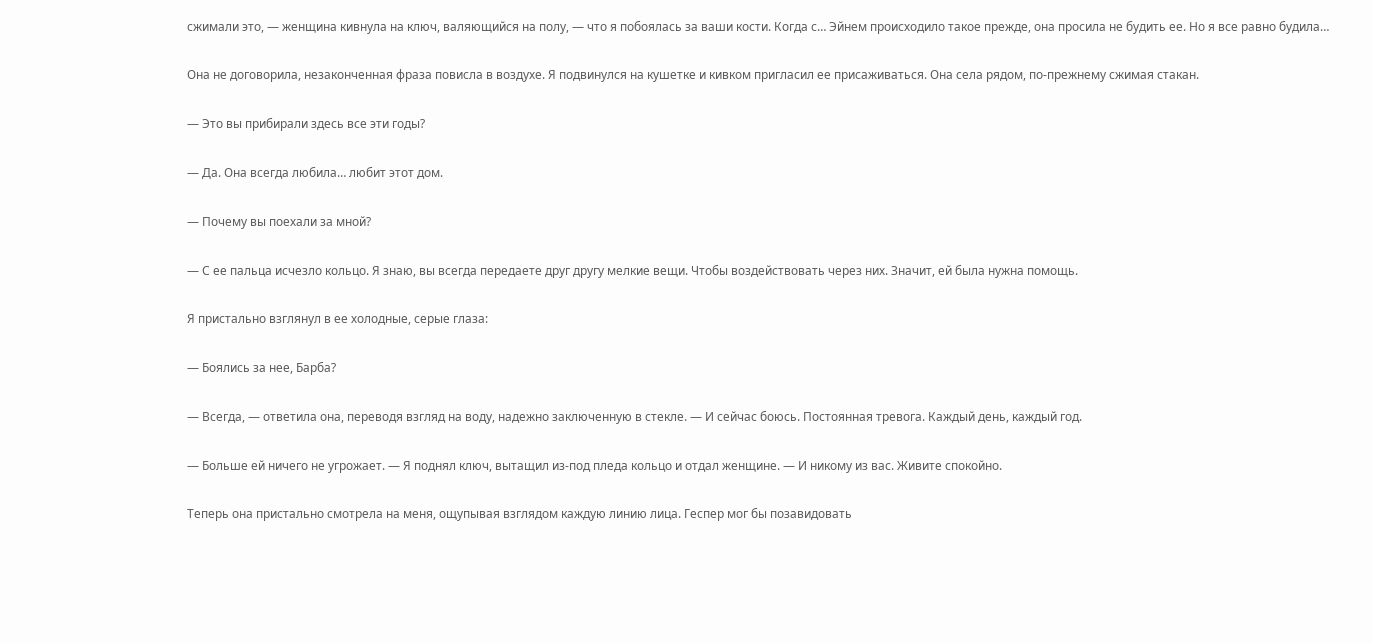сжимали это, — женщина кивнула на ключ, валяющийся на полу, — что я побоялась за ваши кости. Когда с… Эйнем происходило такое прежде, она просила не будить ее. Но я все равно будила…

Она не договорила, незаконченная фраза повисла в воздухе. Я подвинулся на кушетке и кивком пригласил ее присаживаться. Она села рядом, по-прежнему сжимая стакан.

— Это вы прибирали здесь все эти годы?

— Да. Она всегда любила… любит этот дом.

— Почему вы поехали за мной?

— С ее пальца исчезло кольцо. Я знаю, вы всегда передаете друг другу мелкие вещи. Чтобы воздействовать через них. Значит, ей была нужна помощь.

Я пристально взглянул в ее холодные, серые глаза:

— Боялись за нее, Барба?

— Всегда, — ответила она, переводя взгляд на воду, надежно заключенную в стекле. — И сейчас боюсь. Постоянная тревога. Каждый день, каждый год.

— Больше ей ничего не угрожает. — Я поднял ключ, вытащил из-под пледа кольцо и отдал женщине. — И никому из вас. Живите спокойно.

Теперь она пристально смотрела на меня, ощупывая взглядом каждую линию лица. Геспер мог бы позавидовать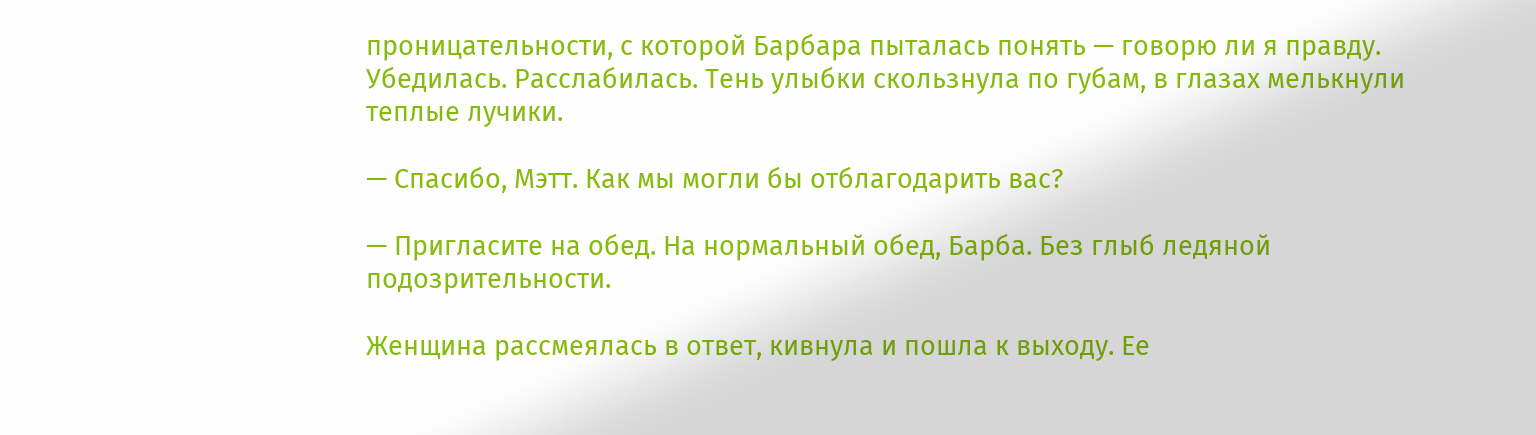проницательности, с которой Барбара пыталась понять — говорю ли я правду. Убедилась. Расслабилась. Тень улыбки скользнула по губам, в глазах мелькнули теплые лучики.

— Спасибо, Мэтт. Как мы могли бы отблагодарить вас?

— Пригласите на обед. На нормальный обед, Барба. Без глыб ледяной подозрительности.

Женщина рассмеялась в ответ, кивнула и пошла к выходу. Ее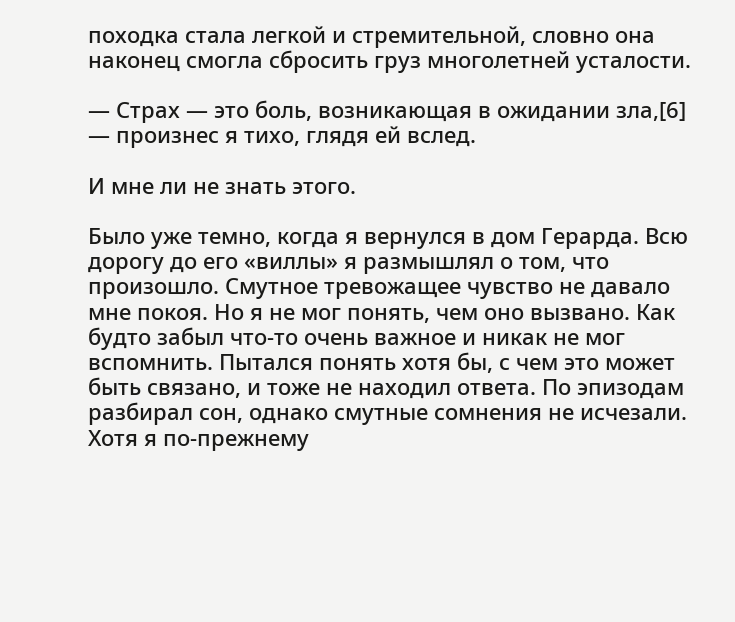походка стала легкой и стремительной, словно она наконец смогла сбросить груз многолетней усталости.

— Страх — это боль, возникающая в ожидании зла,[6] — произнес я тихо, глядя ей вслед.

И мне ли не знать этого.

Было уже темно, когда я вернулся в дом Герарда. Всю дорогу до его «виллы» я размышлял о том, что произошло. Смутное тревожащее чувство не давало мне покоя. Но я не мог понять, чем оно вызвано. Как будто забыл что-то очень важное и никак не мог вспомнить. Пытался понять хотя бы, с чем это может быть связано, и тоже не находил ответа. По эпизодам разбирал сон, однако смутные сомнения не исчезали. Хотя я по-прежнему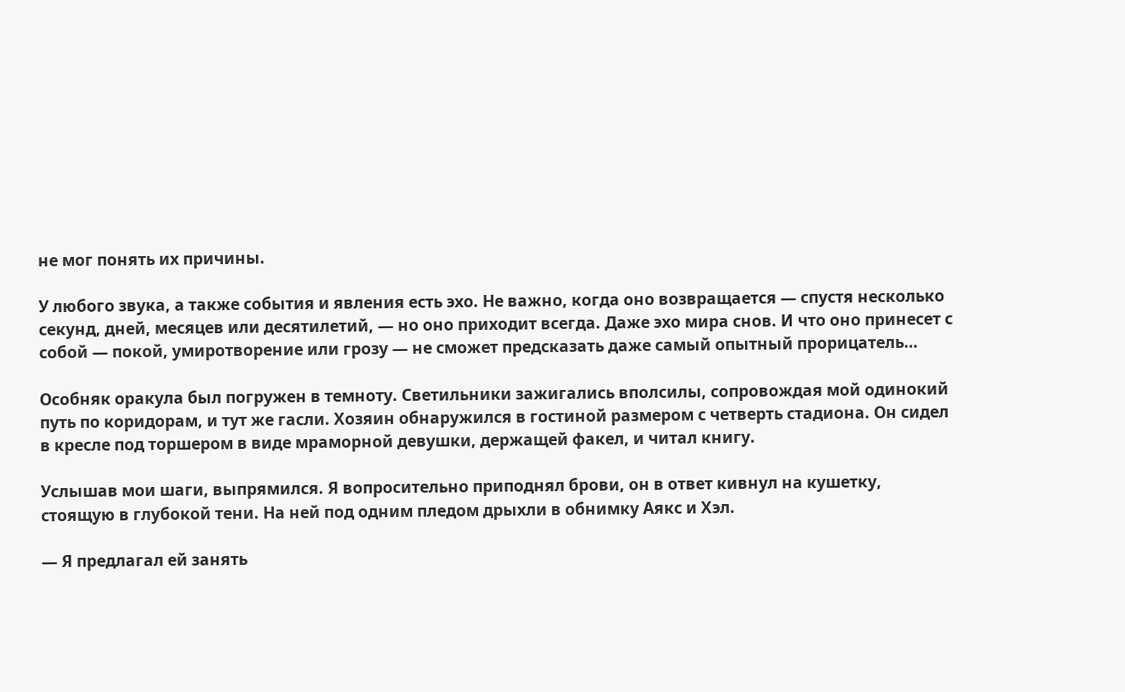не мог понять их причины.

У любого звука, а также события и явления есть эхо. Не важно, когда оно возвращается — спустя несколько секунд, дней, месяцев или десятилетий, — но оно приходит всегда. Даже эхо мира снов. И что оно принесет с собой — покой, умиротворение или грозу — не сможет предсказать даже самый опытный прорицатель…

Особняк оракула был погружен в темноту. Светильники зажигались вполсилы, сопровождая мой одинокий путь по коридорам, и тут же гасли. Хозяин обнаружился в гостиной размером с четверть стадиона. Он сидел в кресле под торшером в виде мраморной девушки, держащей факел, и читал книгу.

Услышав мои шаги, выпрямился. Я вопросительно приподнял брови, он в ответ кивнул на кушетку, стоящую в глубокой тени. На ней под одним пледом дрыхли в обнимку Аякс и Хэл.

— Я предлагал ей занять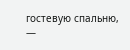гостевую спальню, —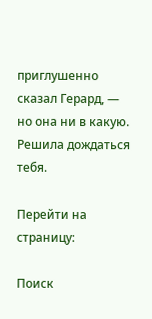приглушенно сказал Герард, — но она ни в какую. Решила дождаться тебя.

Перейти на страницу:

Поиск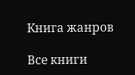Книга жанров

Все книги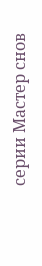серии Мастер снов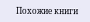Похожие книги